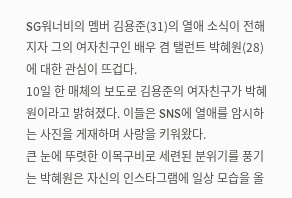SG워너비의 멤버 김용준(31)의 열애 소식이 전해지자 그의 여자친구인 배우 겸 탤런트 박혜원(28)에 대한 관심이 뜨겁다.
10일 한 매체의 보도로 김용준의 여자친구가 박혜원이라고 밝혀졌다. 이들은 SNS에 열애를 암시하는 사진을 게재하며 사랑을 키워왔다.
큰 눈에 뚜렷한 이목구비로 세련된 분위기를 풍기는 박혜원은 자신의 인스타그램에 일상 모습을 올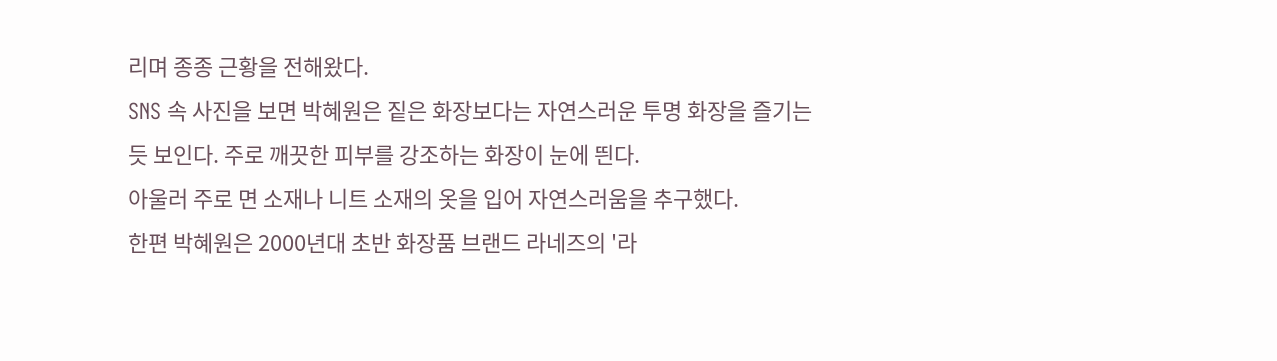리며 종종 근황을 전해왔다.
SNS 속 사진을 보면 박혜원은 짙은 화장보다는 자연스러운 투명 화장을 즐기는 듯 보인다. 주로 깨끗한 피부를 강조하는 화장이 눈에 띈다.
아울러 주로 면 소재나 니트 소재의 옷을 입어 자연스러움을 추구했다.
한편 박혜원은 2000년대 초반 화장품 브랜드 라네즈의 '라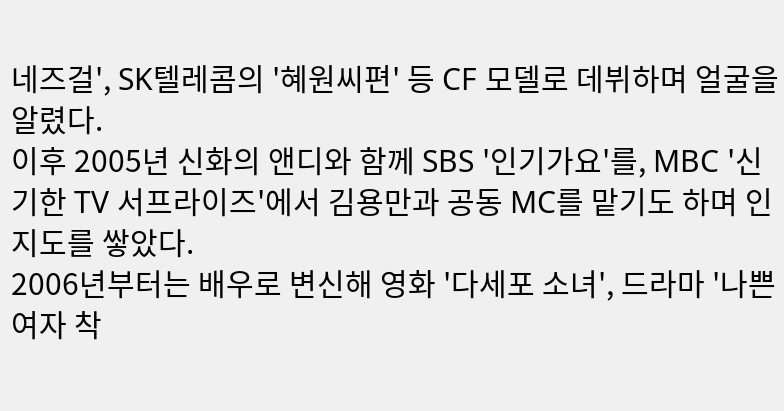네즈걸', SK텔레콤의 '혜원씨편' 등 CF 모델로 데뷔하며 얼굴을 알렸다.
이후 2005년 신화의 앤디와 함께 SBS '인기가요'를, MBC '신기한 TV 서프라이즈'에서 김용만과 공동 MC를 맡기도 하며 인지도를 쌓았다.
2006년부터는 배우로 변신해 영화 '다세포 소녀', 드라마 '나쁜 여자 착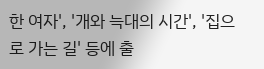한 여자', '개와 늑대의 시간', '집으로 가는 길' 등에 출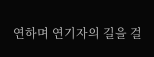연하며 연기자의 길을 걸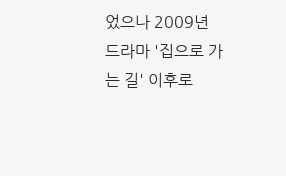었으나 2009년 드라마 '집으로 가는 길' 이후로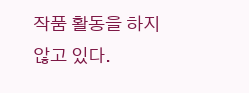작품 활동을 하지 않고 있다.